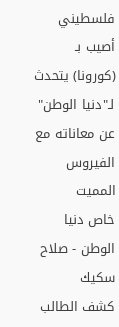فلسطيني أصيب بـ (كورونا) يتحدث لـ"دنيا الوطن" عن معاناته مع الفيروس المميت
خاص دنيا الوطن - صلاح سكيك
كشف الطالب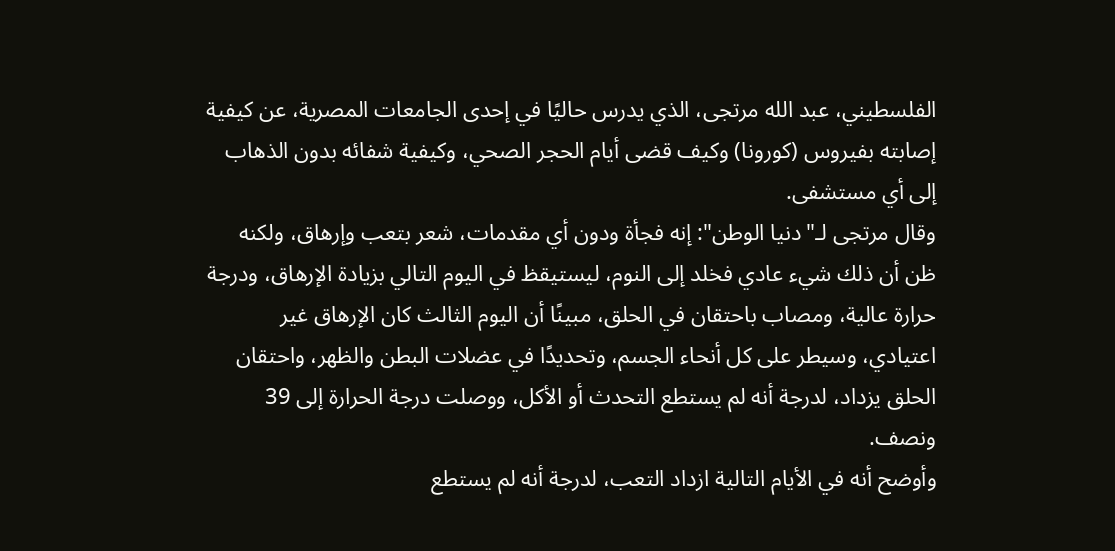الفلسطيني، عبد الله مرتجى، الذي يدرس حاليًا في إحدى الجامعات المصرية، عن كيفية إصابته بفيروس (كورونا) وكيف قضى أيام الحجر الصحي، وكيفية شفائه بدون الذهاب إلى أي مستشفى.
وقال مرتجى لـ"دنيا الوطن": إنه فجأة ودون أي مقدمات، شعر بتعب وإرهاق، ولكنه ظن أن ذلك شيء عادي فخلد إلى النوم، ليستيقظ في اليوم التالي بزيادة الإرهاق، ودرجة حرارة عالية، ومصاب باحتقان في الحلق، مبينًا أن اليوم الثالث كان الإرهاق غير اعتيادي، وسيطر على كل أنحاء الجسم، وتحديدًا في عضلات البطن والظهر، واحتقان الحلق يزداد، لدرجة أنه لم يستطع التحدث أو الأكل، ووصلت درجة الحرارة إلى 39 ونصف.
وأوضح أنه في الأيام التالية ازداد التعب، لدرجة أنه لم يستطع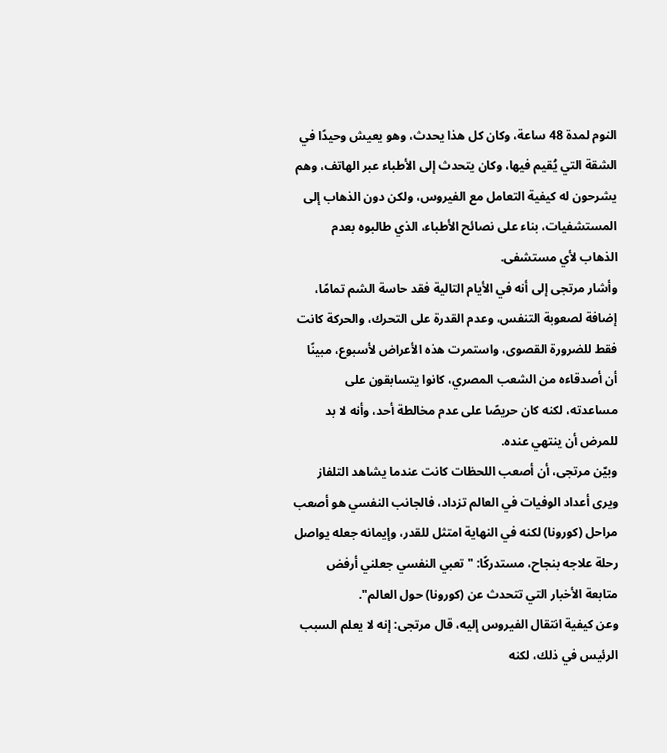النوم لمدة 48 ساعة، وكان كل هذا يحدث، وهو يعيش وحيدًا في الشقة التي يُقيم فيها، وكان يتحدث إلى الأطباء عبر الهاتف، وهم يشرحون له كيفية التعامل مع الفيروس، ولكن دون الذهاب إلى المستشفيات، بناء على نصائح الأطباء، الذي طالبوه بعدم الذهاب لأي مستشفى.
وأشار مرتجى إلى أنه في الأيام التالية فقد حاسة الشم تمامًا، إضافة لصعوبة التنفس، وعدم القدرة على التحرك، والحركة كانت فقط للضرورة القصوى، واستمرت هذه الأعراض لأسبوع، مبينًا أن أصدقاءه من الشعب المصري، كانوا يتسابقون على مساعدته، لكنه كان حريصًا على عدم مخالطة أحد، وأنه لا بد للمرض أن ينتهي عنده.
وبيّن مرتجى، أن أصعب اللحظات كانت عندما يشاهد التلفاز ويرى أعداد الوفيات في العالم تزداد، فالجانب النفسي هو أصعب مراحل (كورونا) لكنه في النهاية امتثل للقدر، وإيمانه جعله يواصل رحلة علاجه بنجاح، مستدركًا: "تعبي النفسي جعلني أرفض متابعة الأخبار التي تتحدث عن (كورونا) حول العالم".
وعن كيفية انتقال الفيروس إليه، قال مرتجى: إنه لا يعلم السبب الرئيس في ذلك، لكنه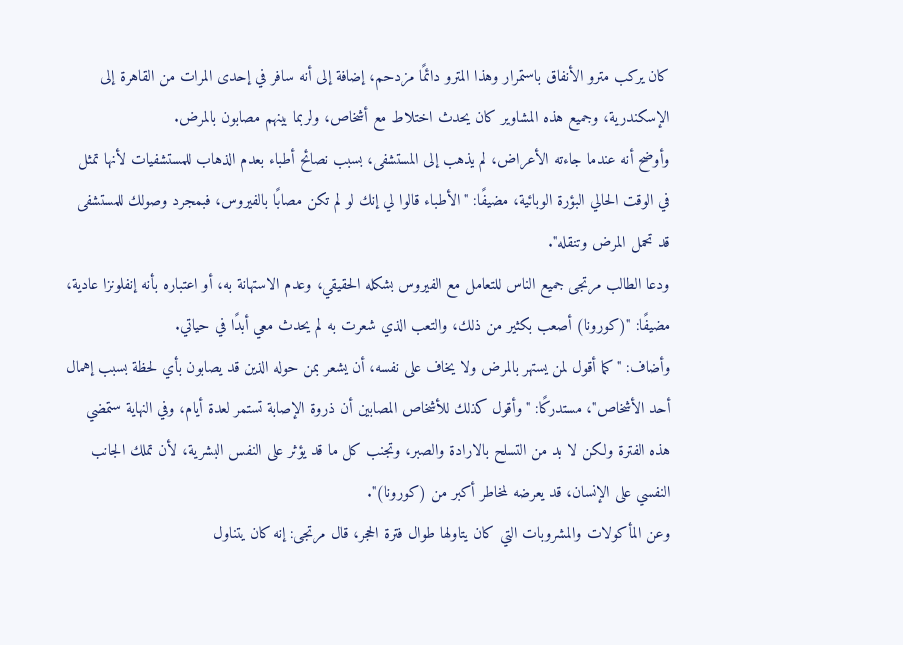كان يركب مترو الأنفاق باستمرار وهذا المترو دائمًا مزدحم، إضافة إلى أنه سافر في إحدى المرات من القاهرة إلى الإسكندرية، وجميع هذه المشاوير كان يحدث اختلاط مع أشخاص، ولربما بينهم مصابون بالمرض.
وأوضح أنه عندما جاءته الأعراض، لم يذهب إلى المستشفى، بسبب نصائح أطباء بعدم الذهاب للمستشفيات لأنها تمثل في الوقت الحالي البؤرة الوبائية، مضيفًا: "الأطباء قالوا لي إنك لو لم تكن مصابًا بالفيروس، فبمجرد وصولك للمستشفى قد تحمل المرض وتنقله".
ودعا الطالب مرتجى جميع الناس للتعامل مع الفيروس بشكله الحقيقي، وعدم الاستهانة به، أو اعتباره بأنه إنفلونزا عادية، مضيفًا: "(كورونا) أصعب بكثير من ذلك، والتعب الذي شعرت به لم يحدث معي أبدًا في حياتي.
وأضاف: "كما أقول لمن يستهر بالمرض ولا يخاف على نفسه، أن يشعر بمن حوله الذين قد يصابون بأي لحظة بسبب إهمال أحد الأشخاص"، مستدركًا: "وأقول كذلك للأشخاص المصابين أن ذروة الإصابة تستمر لعدة أيام، وفي النهاية ستمضي هذه الفترة ولكن لا بد من التسلح بالارادة والصبر، وتجنب كل ما قد يؤثر على النفس البشرية، لأن تملك الجانب النفسي على الإنسان، قد يعرضه لمخاطر أكبر من (كورونا)".
وعن المأكولات والمشروبات التي كان يتاولها طوال فترة الحجر، قال مرتجى: إنه كان يتناول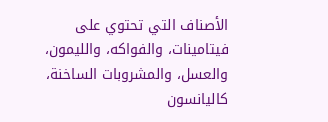الأصناف التي تحتوي على فيتامينات، والفواكه، والليمون، والعسل، والمشروبات الساخنة، كاليانسون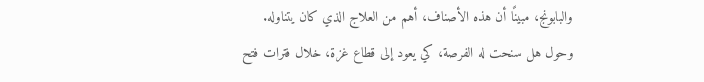والبابونج، مبينًا أن هذه الأصناف، أهم من العلاج الذي كان يتناوله.
وحول هل سنحت له الفرصة، كي يعود إلى قطاع غزة، خلال فترات فتح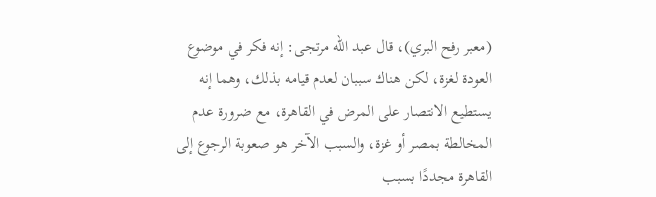(معبر رفح البري)، قال عبد الله مرتجى: إنه فكر في موضوع العودة لغزة، لكن هناك سببان لعدم قيامه بذلك، وهما إنه يستطيع الانتصار على المرض في القاهرة، مع ضرورة عدم المخالطة بمصر أو غزة، والسبب الآخر هو صعوبة الرجوع إلى القاهرة مجددًا بسبب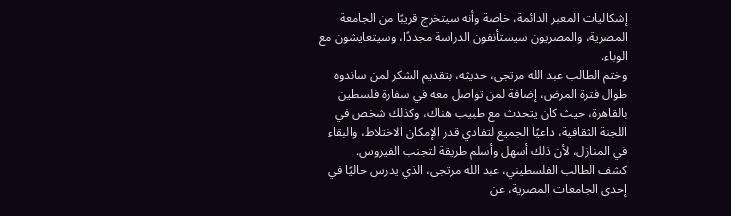إشكاليات المعبر الدائمة، خاصة وأنه سيتخرج قريبًا من الجامعة المصرية، والمصريون سيستأنفون الدراسة مجددًا، وسيتعايشون مع الوباء.
وختم الطالب عبد الله مرتجى، حديثه، بتقديم الشكر لمن ساندوه طوال فترة المرض، إضافة لمن تواصل معه في سفارة فلسطين بالقاهرة، حيث كان يتحدث مع طبيب هناك، وكذلك شخص في اللجنة الثقافية، داعيًا الجميع لتفادي قدر الإمكان الاختلاط، والبقاء في المنازل، لأن ذلك أسهل وأسلم طريقة لتجنب الفيروس.
كشف الطالب الفلسطيني، عبد الله مرتجى، الذي يدرس حاليًا في إحدى الجامعات المصرية، عن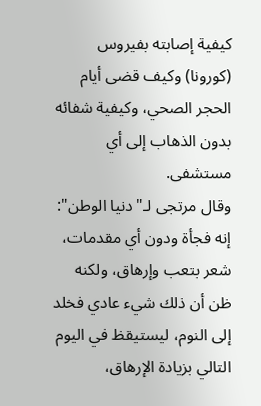كيفية إصابته بفيروس (كورونا) وكيف قضى أيام الحجر الصحي، وكيفية شفائه بدون الذهاب إلى أي مستشفى.
وقال مرتجى لـ"دنيا الوطن": إنه فجأة ودون أي مقدمات، شعر بتعب وإرهاق، ولكنه ظن أن ذلك شيء عادي فخلد إلى النوم، ليستيقظ في اليوم التالي بزيادة الإرهاق،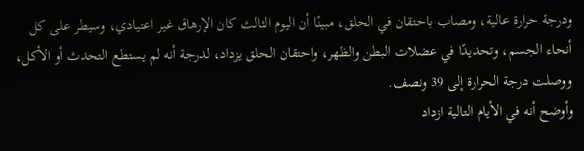ودرجة حرارة عالية، ومصاب باحتقان في الحلق، مبينًا أن اليوم الثالث كان الإرهاق غير اعتيادي، وسيطر على كل أنحاء الجسم، وتحديدًا في عضلات البطن والظهر، واحتقان الحلق يزداد، لدرجة أنه لم يستطع التحدث أو الأكل، ووصلت درجة الحرارة إلى 39 ونصف.
وأوضح أنه في الأيام التالية ازداد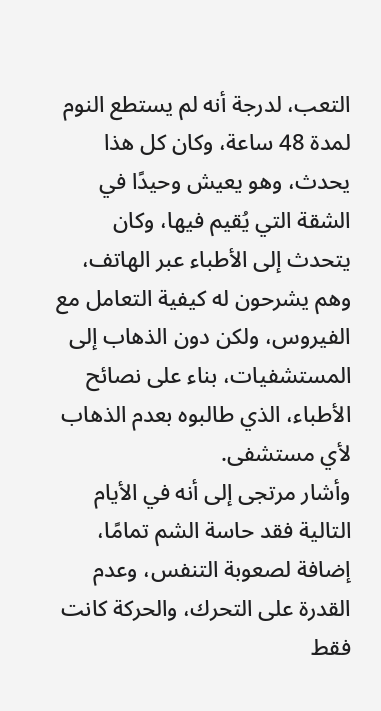التعب، لدرجة أنه لم يستطع النوم لمدة 48 ساعة، وكان كل هذا يحدث، وهو يعيش وحيدًا في الشقة التي يُقيم فيها، وكان يتحدث إلى الأطباء عبر الهاتف، وهم يشرحون له كيفية التعامل مع الفيروس، ولكن دون الذهاب إلى المستشفيات، بناء على نصائح الأطباء، الذي طالبوه بعدم الذهاب لأي مستشفى.
وأشار مرتجى إلى أنه في الأيام التالية فقد حاسة الشم تمامًا، إضافة لصعوبة التنفس، وعدم القدرة على التحرك، والحركة كانت فقط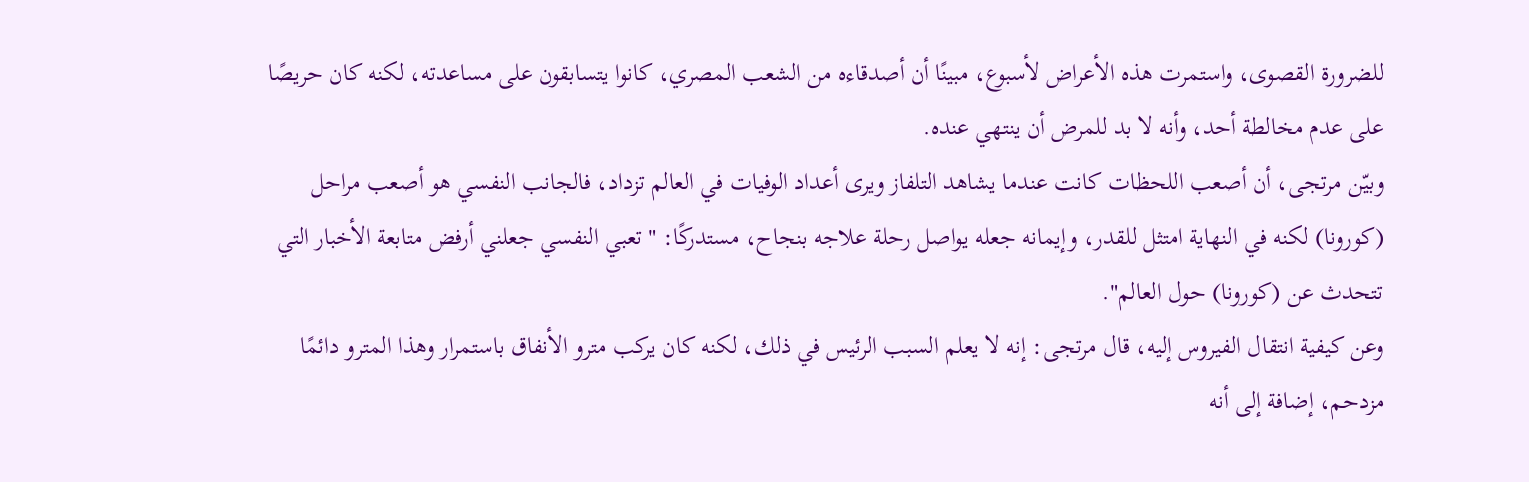للضرورة القصوى، واستمرت هذه الأعراض لأسبوع، مبينًا أن أصدقاءه من الشعب المصري، كانوا يتسابقون على مساعدته، لكنه كان حريصًا على عدم مخالطة أحد، وأنه لا بد للمرض أن ينتهي عنده.
وبيّن مرتجى، أن أصعب اللحظات كانت عندما يشاهد التلفاز ويرى أعداد الوفيات في العالم تزداد، فالجانب النفسي هو أصعب مراحل (كورونا) لكنه في النهاية امتثل للقدر، وإيمانه جعله يواصل رحلة علاجه بنجاح، مستدركًا: "تعبي النفسي جعلني أرفض متابعة الأخبار التي تتحدث عن (كورونا) حول العالم".
وعن كيفية انتقال الفيروس إليه، قال مرتجى: إنه لا يعلم السبب الرئيس في ذلك، لكنه كان يركب مترو الأنفاق باستمرار وهذا المترو دائمًا مزدحم، إضافة إلى أنه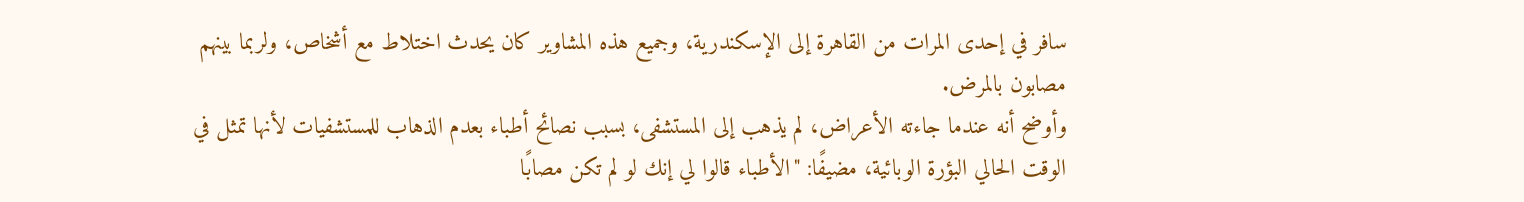سافر في إحدى المرات من القاهرة إلى الإسكندرية، وجميع هذه المشاوير كان يحدث اختلاط مع أشخاص، ولربما بينهم مصابون بالمرض.
وأوضح أنه عندما جاءته الأعراض، لم يذهب إلى المستشفى، بسبب نصائح أطباء بعدم الذهاب للمستشفيات لأنها تمثل في الوقت الحالي البؤرة الوبائية، مضيفًا: "الأطباء قالوا لي إنك لو لم تكن مصابًا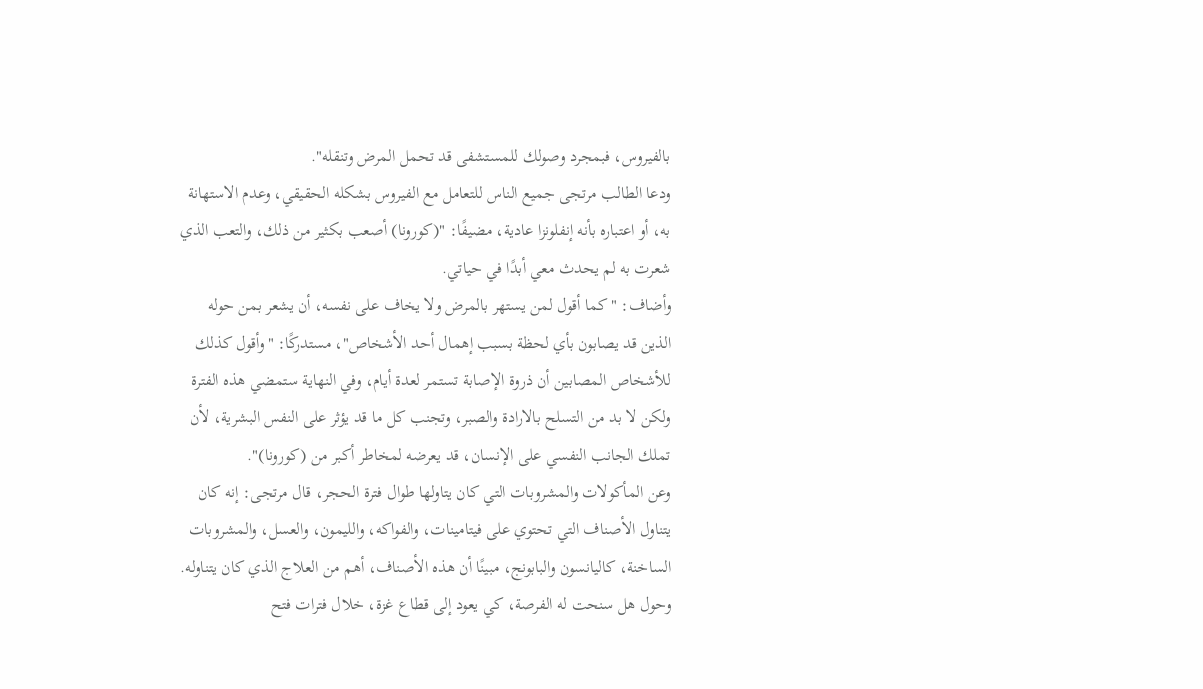بالفيروس، فبمجرد وصولك للمستشفى قد تحمل المرض وتنقله".
ودعا الطالب مرتجى جميع الناس للتعامل مع الفيروس بشكله الحقيقي، وعدم الاستهانة به، أو اعتباره بأنه إنفلونزا عادية، مضيفًا: "(كورونا) أصعب بكثير من ذلك، والتعب الذي شعرت به لم يحدث معي أبدًا في حياتي.
وأضاف: "كما أقول لمن يستهر بالمرض ولا يخاف على نفسه، أن يشعر بمن حوله الذين قد يصابون بأي لحظة بسبب إهمال أحد الأشخاص"، مستدركًا: "وأقول كذلك للأشخاص المصابين أن ذروة الإصابة تستمر لعدة أيام، وفي النهاية ستمضي هذه الفترة ولكن لا بد من التسلح بالارادة والصبر، وتجنب كل ما قد يؤثر على النفس البشرية، لأن تملك الجانب النفسي على الإنسان، قد يعرضه لمخاطر أكبر من (كورونا)".
وعن المأكولات والمشروبات التي كان يتاولها طوال فترة الحجر، قال مرتجى: إنه كان يتناول الأصناف التي تحتوي على فيتامينات، والفواكه، والليمون، والعسل، والمشروبات الساخنة، كاليانسون والبابونج، مبينًا أن هذه الأصناف، أهم من العلاج الذي كان يتناوله.
وحول هل سنحت له الفرصة، كي يعود إلى قطاع غزة، خلال فترات فتح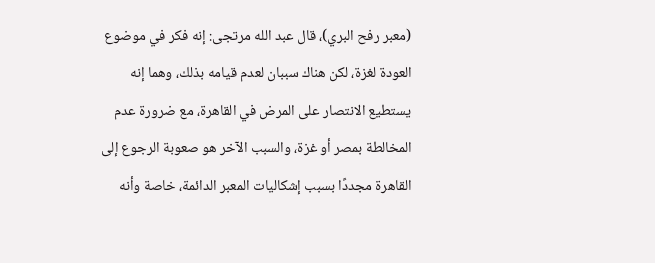(معبر رفح البري)، قال عبد الله مرتجى: إنه فكر في موضوع العودة لغزة، لكن هناك سببان لعدم قيامه بذلك، وهما إنه يستطيع الانتصار على المرض في القاهرة، مع ضرورة عدم المخالطة بمصر أو غزة، والسبب الآخر هو صعوبة الرجوع إلى القاهرة مجددًا بسبب إشكاليات المعبر الدائمة، خاصة وأنه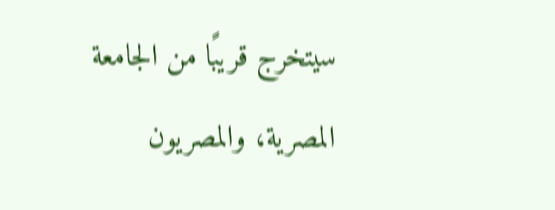سيتخرج قريبًا من الجامعة المصرية، والمصريون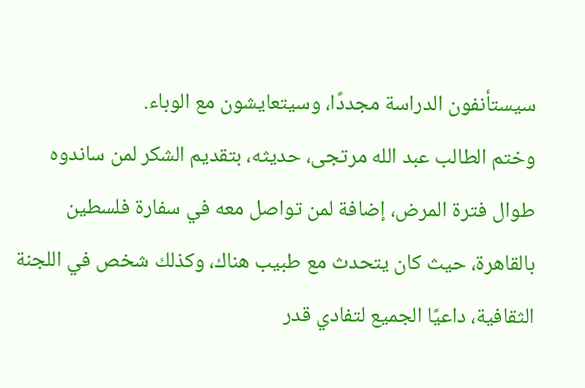سيستأنفون الدراسة مجددًا، وسيتعايشون مع الوباء.
وختم الطالب عبد الله مرتجى، حديثه، بتقديم الشكر لمن ساندوه طوال فترة المرض، إضافة لمن تواصل معه في سفارة فلسطين بالقاهرة، حيث كان يتحدث مع طبيب هناك، وكذلك شخص في اللجنة الثقافية، داعيًا الجميع لتفادي قدر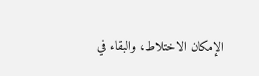الإمكان الاختلاط، والبقاء في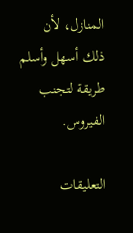المنازل، لأن ذلك أسهل وأسلم طريقة لتجنب الفيروس.

التعليقات